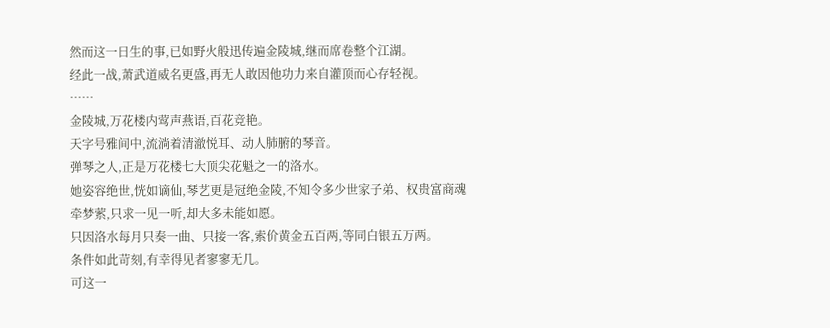然而这一日生的事,已如野火般迅传遍金陵城,继而席卷整个江湖。
经此一战,萧武道威名更盛,再无人敢因他功力来自灌顶而心存轻视。
……
金陵城,万花楼内莺声燕语,百花竞艳。
天字号雅间中,流淌着清澈悦耳、动人肺腑的琴音。
弹琴之人,正是万花楼七大顶尖花魁之一的洛水。
她姿容绝世,恍如谪仙,琴艺更是冠绝金陵,不知令多少世家子弟、权贵富商魂牵梦萦,只求一见一听,却大多未能如愿。
只因洛水每月只奏一曲、只接一客,索价黄金五百两,等同白银五万两。
条件如此苛刻,有幸得见者寥寥无几。
可这一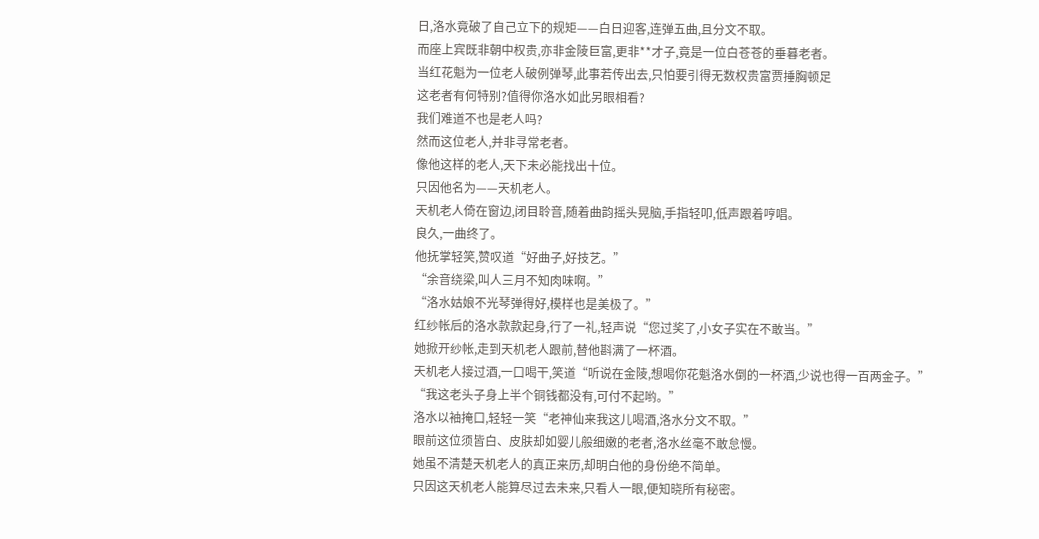日,洛水竟破了自己立下的规矩——白日迎客,连弹五曲,且分文不取。
而座上宾既非朝中权贵,亦非金陵巨富,更非**才子,竟是一位白苍苍的垂暮老者。
当红花魁为一位老人破例弹琴,此事若传出去,只怕要引得无数权贵富贾捶胸顿足
这老者有何特别?值得你洛水如此另眼相看?
我们难道不也是老人吗?
然而这位老人,并非寻常老者。
像他这样的老人,天下未必能找出十位。
只因他名为——天机老人。
天机老人倚在窗边,闭目聆音,随着曲韵摇头晃脑,手指轻叩,低声跟着哼唱。
良久,一曲终了。
他抚掌轻笑,赞叹道“好曲子,好技艺。”
“余音绕梁,叫人三月不知肉味啊。”
“洛水姑娘不光琴弹得好,模样也是美极了。”
红纱帐后的洛水款款起身,行了一礼,轻声说“您过奖了,小女子实在不敢当。”
她掀开纱帐,走到天机老人跟前,替他斟满了一杯酒。
天机老人接过酒,一口喝干,笑道“听说在金陵,想喝你花魁洛水倒的一杯酒,少说也得一百两金子。”
“我这老头子身上半个铜钱都没有,可付不起哟。”
洛水以袖掩口,轻轻一笑“老神仙来我这儿喝酒,洛水分文不取。”
眼前这位须皆白、皮肤却如婴儿般细嫩的老者,洛水丝毫不敢怠慢。
她虽不清楚天机老人的真正来历,却明白他的身份绝不简单。
只因这天机老人能算尽过去未来,只看人一眼,便知晓所有秘密。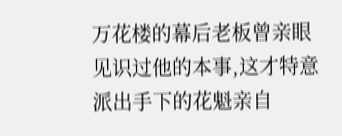万花楼的幕后老板曾亲眼见识过他的本事,这才特意派出手下的花魁亲自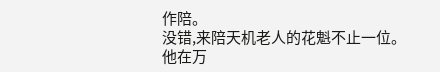作陪。
没错,来陪天机老人的花魁不止一位。
他在万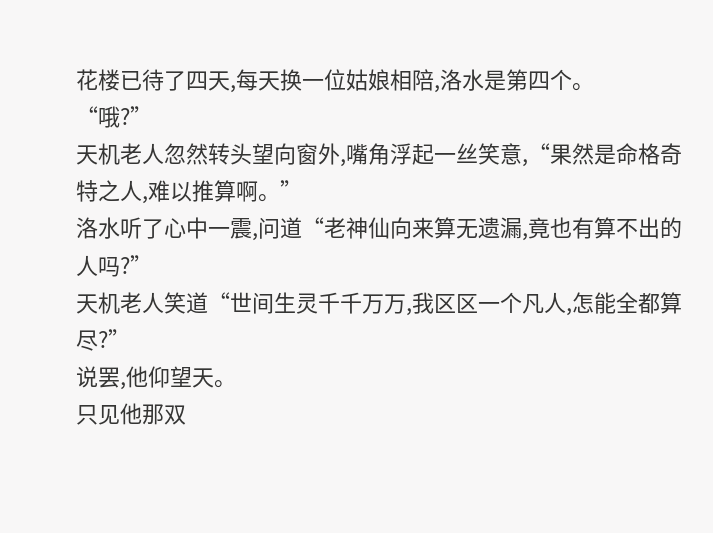花楼已待了四天,每天换一位姑娘相陪,洛水是第四个。
“哦?”
天机老人忽然转头望向窗外,嘴角浮起一丝笑意,“果然是命格奇特之人,难以推算啊。”
洛水听了心中一震,问道“老神仙向来算无遗漏,竟也有算不出的人吗?”
天机老人笑道“世间生灵千千万万,我区区一个凡人,怎能全都算尽?”
说罢,他仰望天。
只见他那双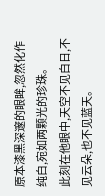原本漆黑深邃的眼眸,忽然化作纯白,宛如两颗光的珍珠。
此刻在他眼中,天空不见白日,不见云朵,也不见蓝天。